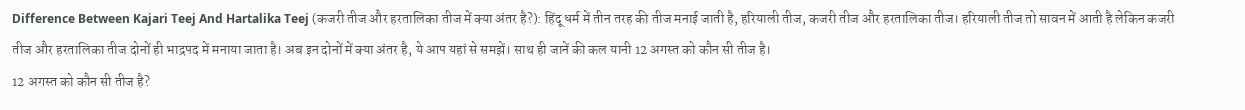Difference Between Kajari Teej And Hartalika Teej (कजरी तीज और हरतालिका तीज में क्या अंतर है?): हिंदू धर्म में तीन तरह की तीज मनाई जाती है, हरियाली तीज, कजरी तीज और हरतालिका तीज। हरियाली तीज तो सावन में आती है लेकिन कजरी तीज और हरतालिका तीज दोनों ही भाद्रपद में मनाया जाता है। अब इन दोनों में क्या अंतर है, ये आप यहां से समझें। साथ ही जानें की कल यानी 12 अगस्त को कौन सी तीज है।
12 अगस्त को कौन सी तीज है?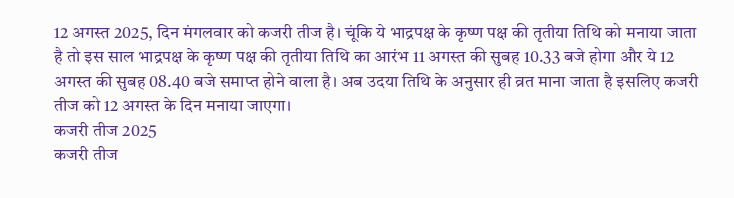12 अगस्त 2025, दिन मंगलवार को कजरी तीज है। चूंकि ये भाद्रपक्ष के कृष्ण पक्ष की तृतीया तिथि को मनाया जाता है तो इस साल भाद्रपक्ष के कृष्ण पक्ष की तृतीया तिथि का आरंभ 11 अगस्त की सुबह 10.33 बजे होगा और ये 12 अगस्त की सुबह 08.40 बजे समाप्त होने वाला है। अब उदया तिथि के अनुसार ही व्रत माना जाता है इसलिए कजरी तीज को 12 अगस्त के दिन मनाया जाएगा।
कजरी तीज 2025
कजरी तीज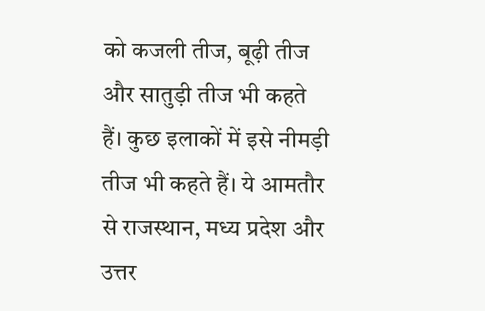को कजली तीज, बूढ़ी तीज और सातुड़ी तीज भी कहते हैं। कुछ इलाकों में इसे नीमड़ी तीज भी कहते हैं। ये आमतौर से राजस्थान, मध्य प्रदेश और उत्तर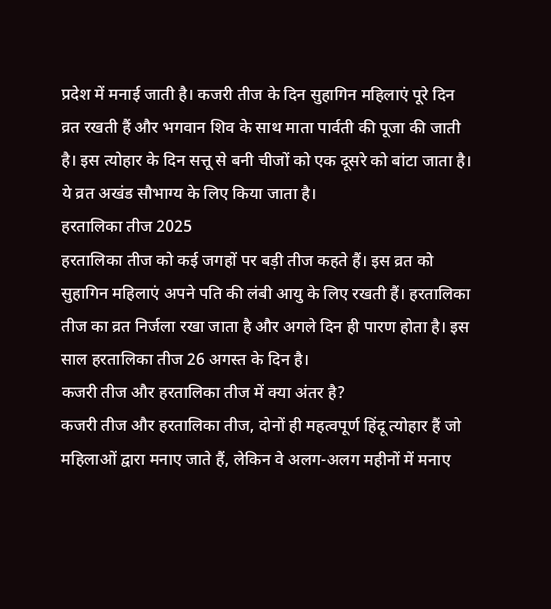प्रदेश में मनाई जाती है। कजरी तीज के दिन सुहागिन महिलाएं पूरे दिन व्रत रखती हैं और भगवान शिव के साथ माता पार्वती की पूजा की जाती है। इस त्योहार के दिन सत्तू से बनी चीजों को एक दूसरे को बांटा जाता है। ये व्रत अखंड सौभाग्य के लिए किया जाता है।
हरतालिका तीज 2025
हरतालिका तीज को कई जगहों पर बड़ी तीज कहते हैं। इस व्रत को सुहागिन महिलाएं अपने पति की लंबी आयु के लिए रखती हैं। हरतालिका तीज का व्रत निर्जला रखा जाता है और अगले दिन ही पारण होता है। इस साल हरतालिका तीज 26 अगस्त के दिन है।
कजरी तीज और हरतालिका तीज में क्या अंतर है?
कजरी तीज और हरतालिका तीज, दोनों ही महत्वपूर्ण हिंदू त्योहार हैं जो महिलाओं द्वारा मनाए जाते हैं, लेकिन वे अलग-अलग महीनों में मनाए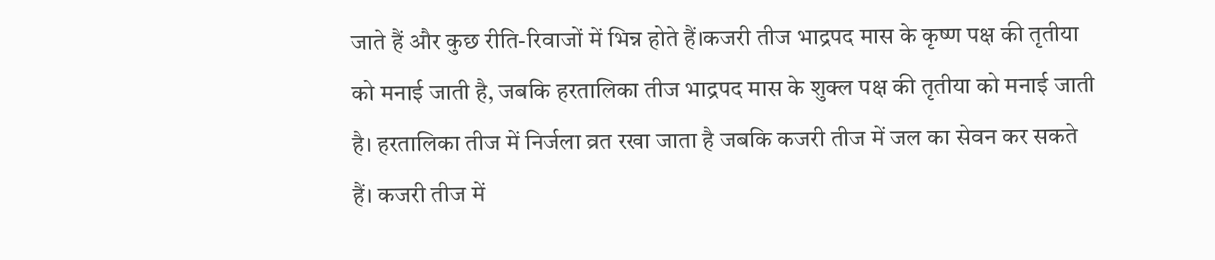जाते हैं और कुछ रीति-रिवाजों में भिन्न होते हैं।कजरी तीज भाद्रपद मास के कृष्ण पक्ष की तृतीया को मनाई जाती है, जबकि हरतालिका तीज भाद्रपद मास के शुक्ल पक्ष की तृतीया को मनाई जाती है। हरतालिका तीज में निर्जला व्रत रखा जाता है जबकि कजरी तीज में जल का सेवन कर सकते हैं। कजरी तीज में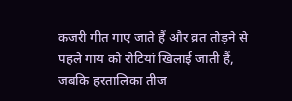कजरी गीत गाए जाते हैं और व्रत तोड़ने से पहले गाय को रोटियां खिलाई जाती हैं, जबकि हरतालिका तीज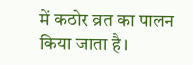में कठोर व्रत का पालन किया जाता है।